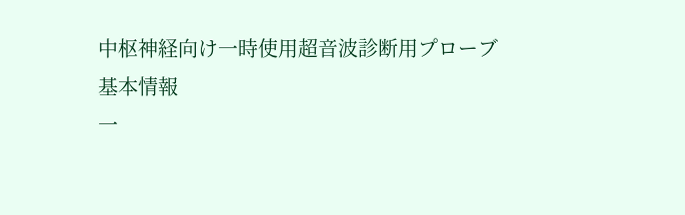中枢神経向け一時使用超音波診断用プローブ
基本情報
一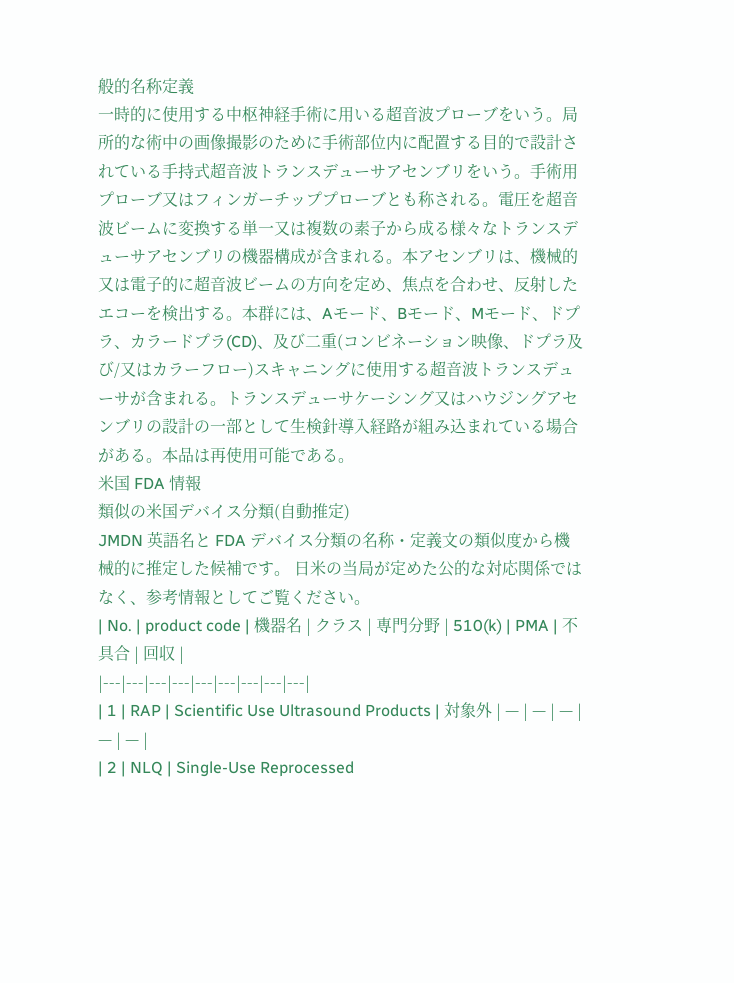般的名称定義
一時的に使用する中枢神経手術に用いる超音波プローブをいう。局所的な術中の画像撮影のために手術部位内に配置する目的で設計されている手持式超音波トランスデューサアセンブリをいう。手術用プローブ又はフィンガーチッププローブとも称される。電圧を超音波ビームに変換する単一又は複数の素子から成る様々なトランスデューサアセンブリの機器構成が含まれる。本アセンブリは、機械的又は電子的に超音波ビームの方向を定め、焦点を合わせ、反射したエコーを検出する。本群には、Aモード、Bモード、Mモード、ドプラ、カラードプラ(CD)、及び二重(コンビネーション映像、ドプラ及び/又はカラーフロー)スキャニングに使用する超音波トランスデューサが含まれる。トランスデューサケーシング又はハウジングアセンブリの設計の一部として生検針導入経路が組み込まれている場合がある。本品は再使用可能である。
米国 FDA 情報
類似の米国デバイス分類(自動推定)
JMDN 英語名と FDA デバイス分類の名称・定義文の類似度から機械的に推定した候補です。 日米の当局が定めた公的な対応関係ではなく、参考情報としてご覧ください。
| No. | product code | 機器名 | クラス | 専門分野 | 510(k) | PMA | 不具合 | 回収 |
|---|---|---|---|---|---|---|---|---|
| 1 | RAP | Scientific Use Ultrasound Products | 対象外 | — | — | — | — | — |
| 2 | NLQ | Single-Use Reprocessed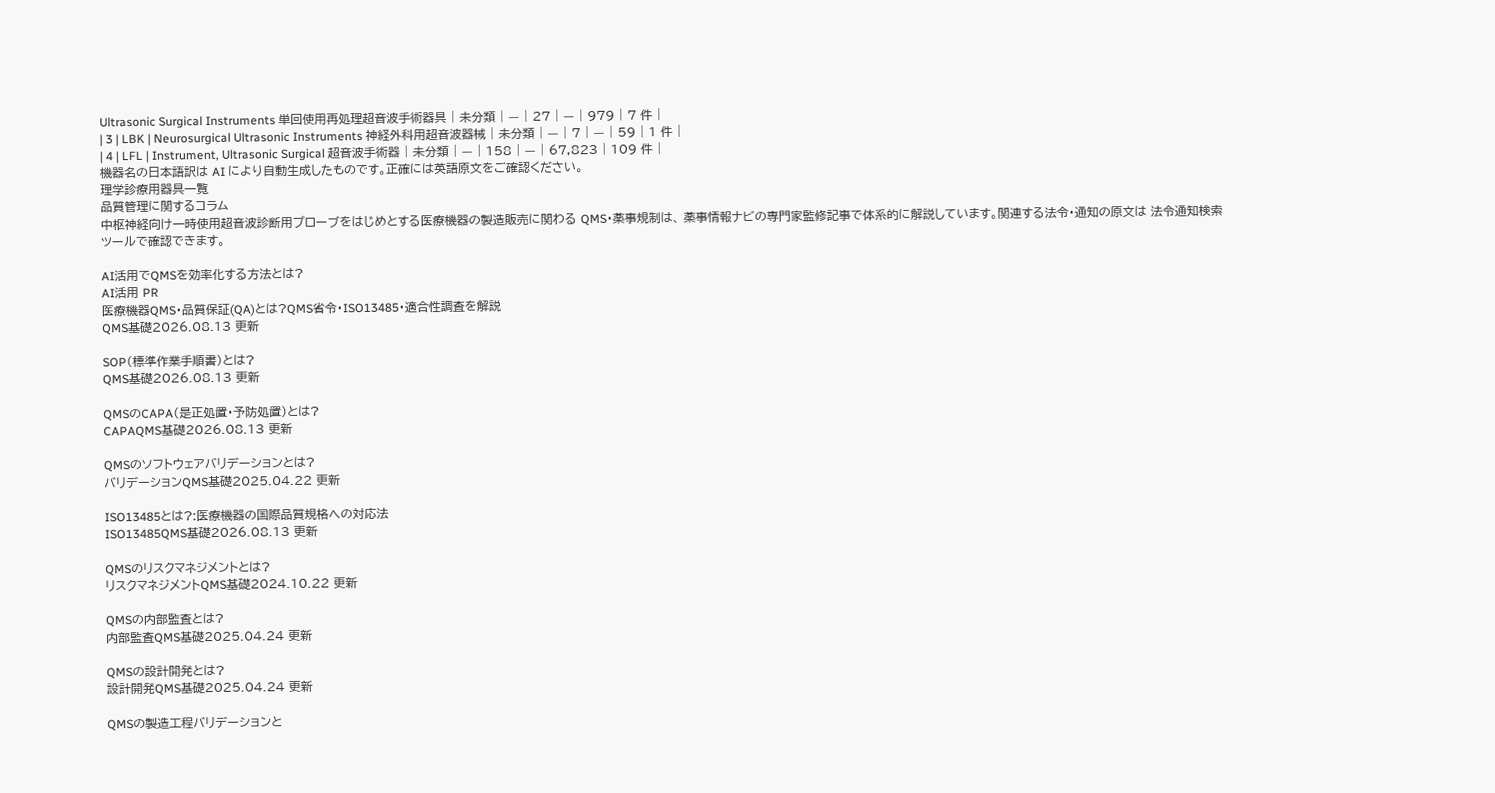Ultrasonic Surgical Instruments 単回使用再処理超音波手術器具 | 未分類 | — | 27 | — | 979 | 7 件 |
| 3 | LBK | Neurosurgical Ultrasonic Instruments 神経外科用超音波器械 | 未分類 | — | 7 | — | 59 | 1 件 |
| 4 | LFL | Instrument, Ultrasonic Surgical 超音波手術器 | 未分類 | — | 158 | — | 67,823 | 109 件 |
機器名の日本語訳は AI により自動生成したものです。正確には英語原文をご確認ください。
理学診療用器具一覧
品質管理に関するコラム
中枢神経向け一時使用超音波診断用プローブをはじめとする医療機器の製造販売に関わる QMS・薬事規制は、 薬事情報ナビの専門家監修記事で体系的に解説しています。関連する法令・通知の原文は 法令通知検索ツールで確認できます。

AI活用でQMSを効率化する方法とは?
AI活用 PR
医療機器QMS・品質保証(QA)とは?QMS省令・ISO13485・適合性調査を解説
QMS基礎2026.08.13 更新

SOP(標準作業手順書)とは?
QMS基礎2026.08.13 更新

QMSのCAPA(是正処置・予防処置)とは?
CAPAQMS基礎2026.08.13 更新

QMSのソフトウェアバリデーションとは?
バリデーションQMS基礎2025.04.22 更新

ISO13485とは?:医療機器の国際品質規格への対応法
ISO13485QMS基礎2026.08.13 更新

QMSのリスクマネジメントとは?
リスクマネジメントQMS基礎2024.10.22 更新

QMSの内部監査とは?
内部監査QMS基礎2025.04.24 更新

QMSの設計開発とは?
設計開発QMS基礎2025.04.24 更新

QMSの製造工程バリデーションと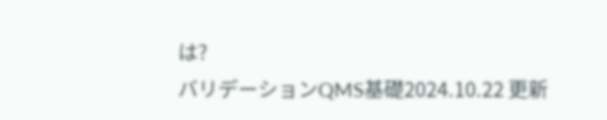は?
バリデーションQMS基礎2024.10.22 更新